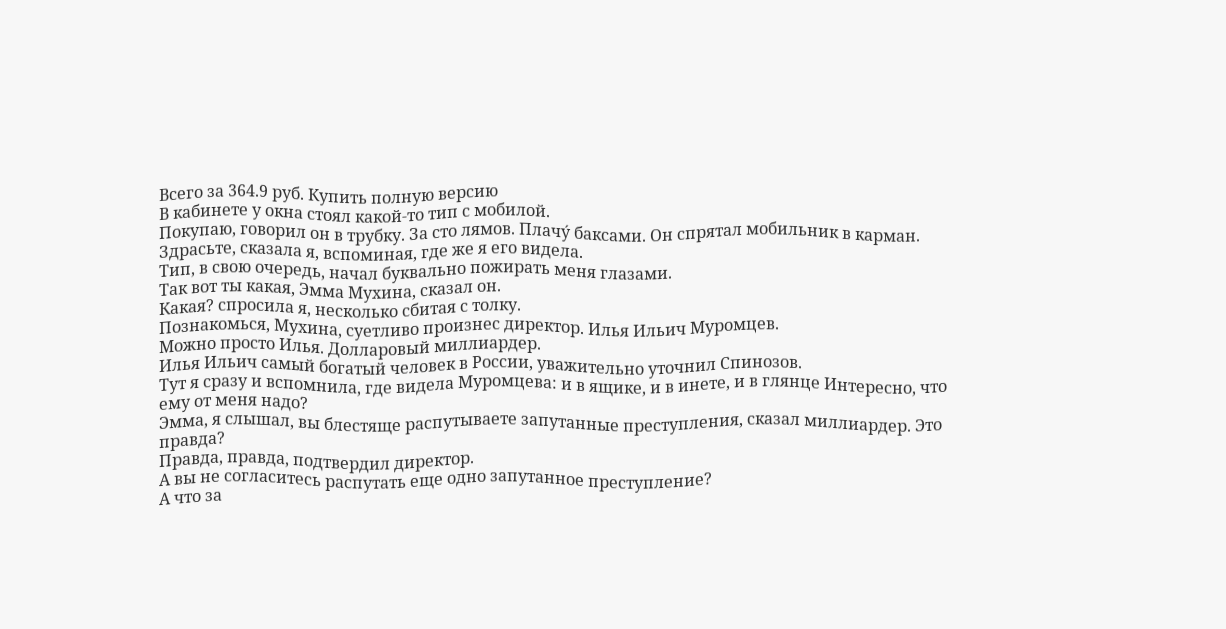Всего за 364.9 руб. Купить полную версию
В кабинете у окна стоял какой-то тип с мобилой.
Покупаю, говорил он в трубку. За сто лямов. Плачу́ баксами. Он спрятал мобильник в карман.
Здрасьте, сказала я, вспоминая, где же я его видела.
Тип, в свою очередь, начал буквально пожирать меня глазами.
Так вот ты какая, Эмма Мухина, сказал он.
Какая? спросила я, несколько сбитая с толку.
Познакомься, Мухина, суетливо произнес директор. Илья Ильич Муромцев.
Можно просто Илья. Долларовый миллиардер.
Илья Ильич самый богатый человек в России, уважительно уточнил Спинозов.
Тут я сразу и вспомнила, где видела Муромцева: и в ящике, и в инете, и в глянце Интересно, что ему от меня надо?
Эмма, я слышал, вы блестяще распутываете запутанные преступления, сказал миллиардер. Это правда?
Правда, правда, подтвердил директор.
А вы не согласитесь распутать еще одно запутанное преступление?
А что за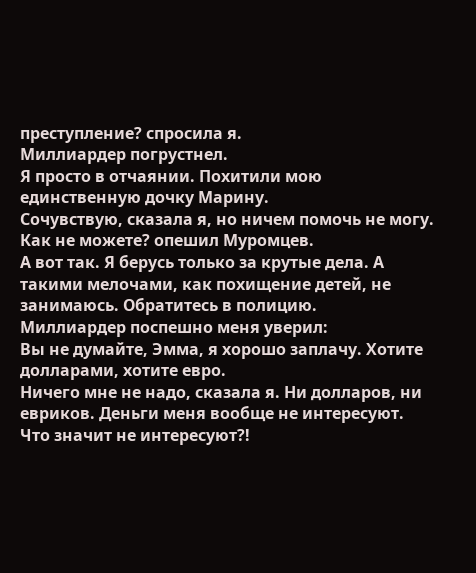преступление? спросила я.
Миллиардер погрустнел.
Я просто в отчаянии. Похитили мою единственную дочку Марину.
Сочувствую, сказала я, но ничем помочь не могу.
Как не можете? опешил Муромцев.
А вот так. Я берусь только за крутые дела. А такими мелочами, как похищение детей, не занимаюсь. Обратитесь в полицию.
Миллиардер поспешно меня уверил:
Вы не думайте, Эмма, я хорошо заплачу. Хотите долларами, хотите евро.
Ничего мне не надо, сказала я. Ни долларов, ни евриков. Деньги меня вообще не интересуют.
Что значит не интересуют?!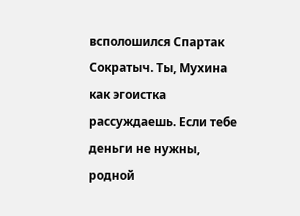всполошился Спартак Сократыч. Ты, Мухина как эгоистка рассуждаешь. Если тебе деньги не нужны, родной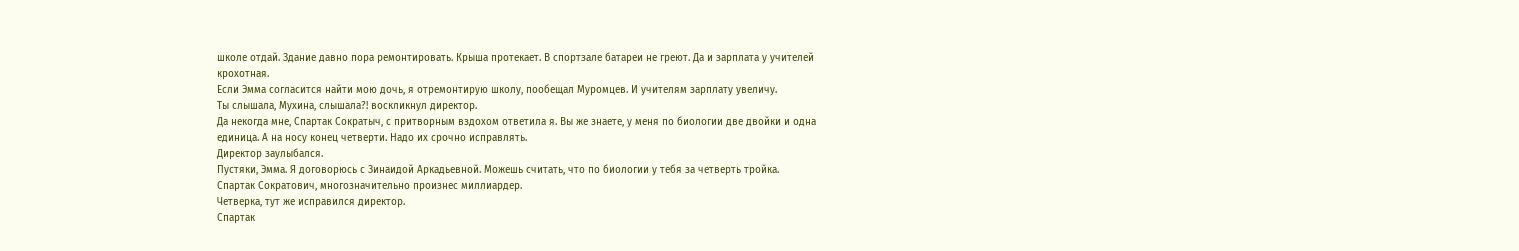школе отдай. Здание давно пора ремонтировать. Крыша протекает. В спортзале батареи не греют. Да и зарплата у учителей крохотная.
Если Эмма согласится найти мою дочь, я отремонтирую школу, пообещал Муромцев. И учителям зарплату увеличу.
Ты слышала, Мухина, слышала?! воскликнул директор.
Да некогда мне, Спартак Сократыч, с притворным вздохом ответила я. Вы же знаете, у меня по биологии две двойки и одна единица. А на носу конец четверти. Надо их срочно исправлять.
Директор заулыбался.
Пустяки, Эмма. Я договорюсь с Зинаидой Аркадьевной. Можешь считать, что по биологии у тебя за четверть тройка.
Спартак Сократович, многозначительно произнес миллиардер.
Четверка, тут же исправился директор.
Спартак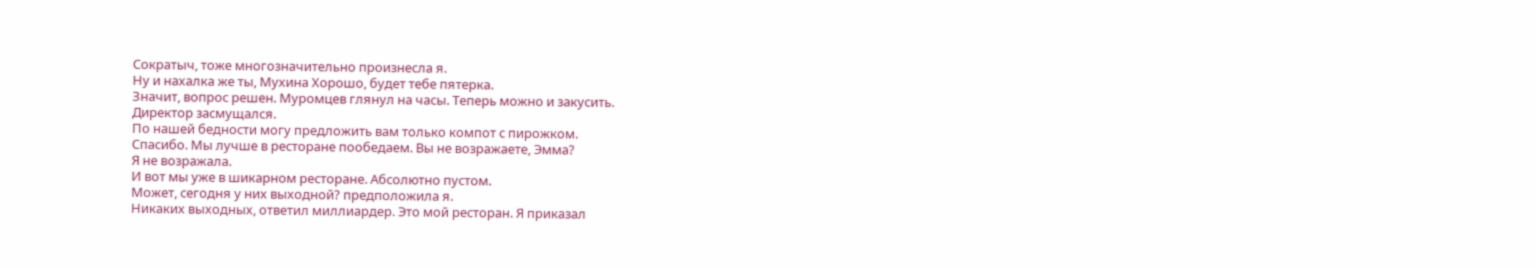Сократыч, тоже многозначительно произнесла я.
Ну и нахалка же ты, Мухина Хорошо, будет тебе пятерка.
Значит, вопрос решен. Муромцев глянул на часы. Теперь можно и закусить.
Директор засмущался.
По нашей бедности могу предложить вам только компот с пирожком.
Спасибо. Мы лучше в ресторане пообедаем. Вы не возражаете, Эмма?
Я не возражала.
И вот мы уже в шикарном ресторане. Абсолютно пустом.
Может, сегодня у них выходной? предположила я.
Никаких выходных, ответил миллиардер. Это мой ресторан. Я приказал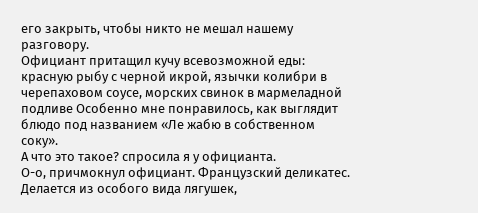его закрыть, чтобы никто не мешал нашему разговору.
Официант притащил кучу всевозможной еды: красную рыбу с черной икрой, язычки колибри в черепаховом соусе, морских свинок в мармеладной подливе Особенно мне понравилось, как выглядит блюдо под названием «Ле жабю в собственном соку».
А что это такое? спросила я у официанта.
О-о, причмокнул официант. Французский деликатес. Делается из особого вида лягушек,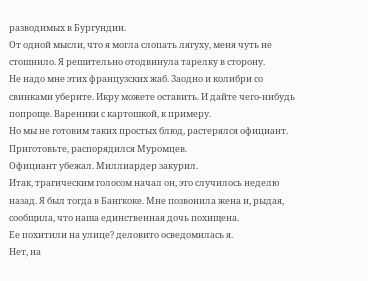разводимых в Бургундии.
От одной мысли, что я могла слопать лягуху, меня чуть не стошнило. Я решительно отодвинула тарелку в сторону.
Не надо мне этих французских жаб. Заодно и колибри со свинками уберите. Икру можете оставить. И дайте чего-нибудь попроще. Вареники с картошкой, к примеру.
Но мы не готовим таких простых блюд, растерялся официант.
Приготовьте, распорядился Муромцев.
Официант убежал. Миллиардер закурил.
Итак, трагическим голосом начал он, это случилось неделю назад. Я был тогда в Бангкоке. Мне позвонила жена и, рыдая, сообщила, что наша единственная дочь похищена.
Ее похитили на улице? деловито осведомилась я.
Нет, на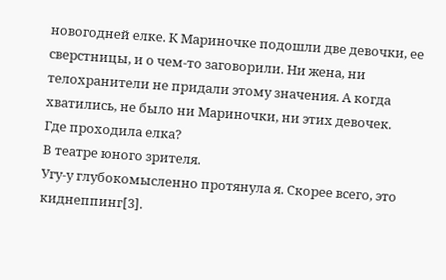новогодней елке. К Мариночке подошли две девочки, ее сверстницы, и о чем-то заговорили. Ни жена, ни телохранители не придали этому значения. А когда хватились, не было ни Мариночки, ни этих девочек.
Где проходила елка?
В театре юного зрителя.
Угу-у глубокомысленно протянула я. Скорее всего, это киднеппинг[3].